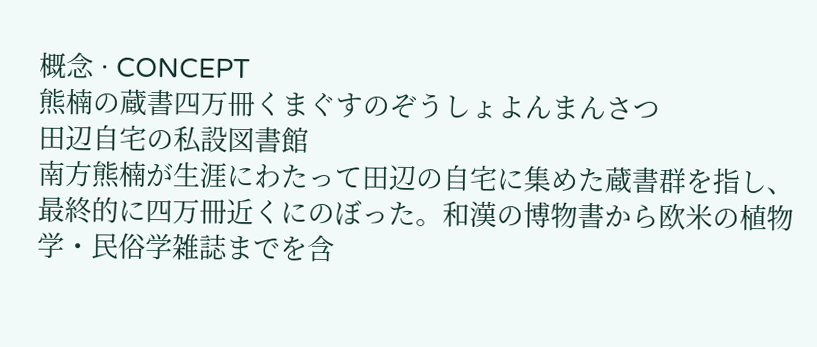概念 · CONCEPT
熊楠の蔵書四万冊くまぐすのぞうしょよんまんさつ
田辺自宅の私設図書館
南方熊楠が生涯にわたって田辺の自宅に集めた蔵書群を指し、最終的に四万冊近くにのぼった。和漢の博物書から欧米の植物学・民俗学雑誌までを含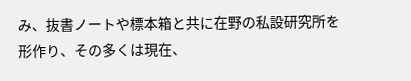み、抜書ノートや標本箱と共に在野の私設研究所を形作り、その多くは現在、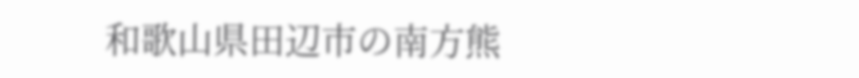和歌山県田辺市の南方熊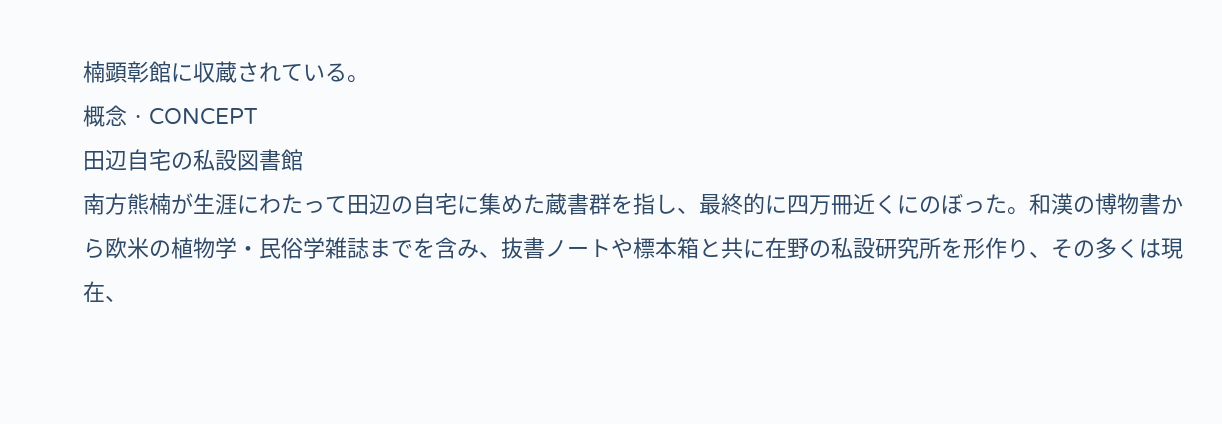楠顕彰館に収蔵されている。
概念 · CONCEPT
田辺自宅の私設図書館
南方熊楠が生涯にわたって田辺の自宅に集めた蔵書群を指し、最終的に四万冊近くにのぼった。和漢の博物書から欧米の植物学・民俗学雑誌までを含み、抜書ノートや標本箱と共に在野の私設研究所を形作り、その多くは現在、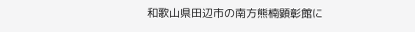和歌山県田辺市の南方熊楠顕彰館に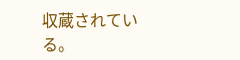収蔵されている。